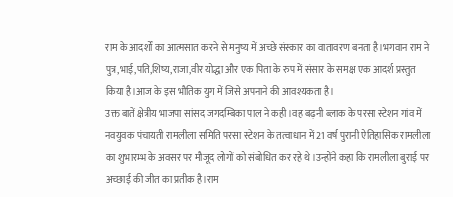राम के आदर्शों का आत्मसात करने से मनुष्य में अच्छे संस्कार का वातावरण बनता है।भगवान राम ने पुत्र,भाई,पति,शिष्य,राजा,वीर योद्धा और एक पिता के रुप में संसार के समक्ष एक आदर्श प्रस्तुत किया है।आज के इस भौतिक युग में जिसे अपनाने की आवश्यकता है।
उक्त बातें क्षेत्रीय भाजपा सांसद जगदम्बिका पाल ने कही।वह बढ़नी ब्लाक के परसा स्टेशन गांव में नवयुवक पंचायती रामलीला समिति परसा स्टेशन के तत्वाधान में 21 वर्ष पुरानी ऐतिहासिक रामलीला का शुभारम्भ के अवसर पर मौजूद लोगों को संबोधित कर रहे थे।उन्होंने कहा कि रामलीला बुराई पर अच्छाई की जीत का प्रतीक है।राम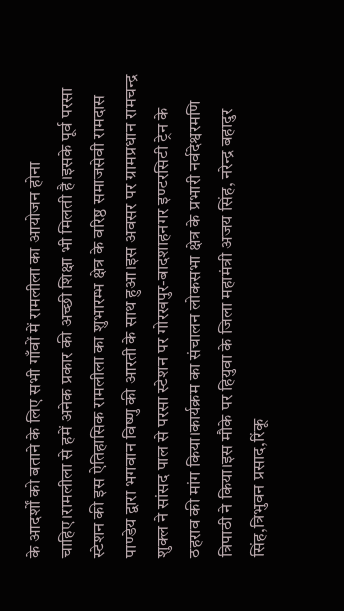के आदर्शों को बताने के लिए सभी गाँवों में रामलीला का आयोजन होना चाहिए।रामलीला से हमें अनेक प्रकार की अच्छी शिक्षा भी मिलती है।इसके पूर्व परसा स्टेशन की इस ऐतिहासिक रामलीला का शुभारम्भ क्षेत्र के वरिष्ठ समाजसेवी रामदास पाण्डेय द्वारा भगवान विष्णु की आरती के साथ हुआ।इस अवसर पर ग्रामप्रधान रामचन्द्र शुक्ल ने सांसद पाल से परसा स्टेशन पर गोरखपुर-बादशाहनगर इण्टरसिटी ट्रेन के ठहराव की मांग किया।कार्यक्रम का संचालन लोकसभा क्षेत्र के प्रभारी नर्वदेश्वरमणि त्रिपाठी ने किया।इस मौके पर हियुवा के जिला महामंत्री अजय सिंह, नरेन्द्र बहादुर सिंह,त्रिभुवन प्रसाद,रिंकू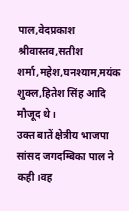पाल,वेदप्रकाश श्रीवास्तव,सतीश शर्मा,महेश,घनश्याम,मयंक शुक्ल,हितेश सिंह आदि मौजूद थे।
उक्त बातें क्षेत्रीय भाजपा सांसद जगदम्बिका पाल ने कही।वह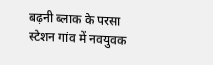बढ़नी ब्लाक के परसा स्टेशन गांव में नवयुवक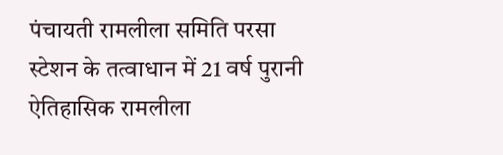पंचायती रामलीला समिति परसा स्टेशन के तत्वाधान में 21 वर्ष पुरानी ऐतिहासिक रामलीला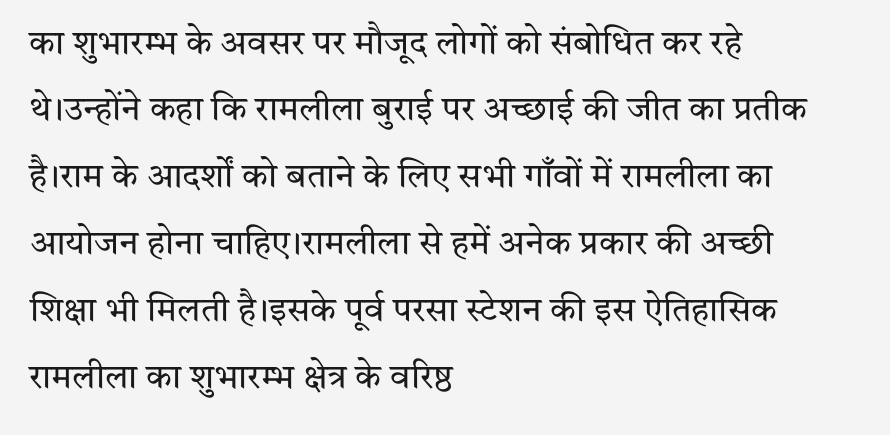का शुभारम्भ के अवसर पर मौजूद लोगों को संबोधित कर रहे थे।उन्होंने कहा कि रामलीला बुराई पर अच्छाई की जीत का प्रतीक है।राम के आदर्शों को बताने के लिए सभी गाँवों में रामलीला का आयोजन होना चाहिए।रामलीला से हमें अनेक प्रकार की अच्छी शिक्षा भी मिलती है।इसके पूर्व परसा स्टेशन की इस ऐतिहासिक रामलीला का शुभारम्भ क्षेत्र के वरिष्ठ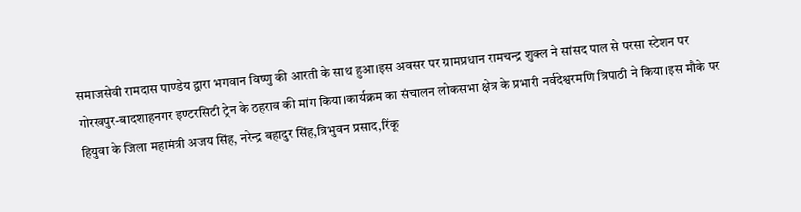समाजसेवी रामदास पाण्डेय द्वारा भगवान विष्णु की आरती के साथ हुआ।इस अवसर पर ग्रामप्रधान रामचन्द्र शुक्ल ने सांसद पाल से परसा स्टेशन पर गोरखपुर-बादशाहनगर इण्टरसिटी ट्रेन के ठहराव की मांग किया।कार्यक्रम का संचालन लोकसभा क्षेत्र के प्रभारी नर्वदेश्वरमणि त्रिपाठी ने किया।इस मौके पर हियुवा के जिला महामंत्री अजय सिंह, नरेन्द्र बहादुर सिंह,त्रिभुवन प्रसाद,रिंकू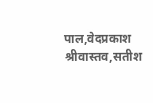पाल,वेदप्रकाश श्रीवास्तव,सतीश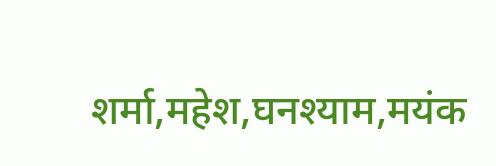शर्मा,महेश,घनश्याम,मयंक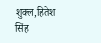शुक्ल,हितेश सिंह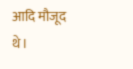आदि मौजूद थे।